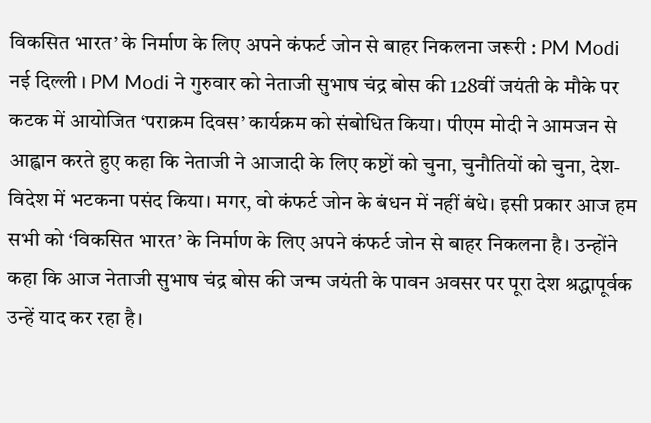विकसित भारत’ के निर्माण के लिए अपने कंफर्ट जोन से बाहर निकलना जरूरी : PM Modi
नई दिल्ली । PM Modi ने गुरुवार को नेताजी सुभाष चंद्र बोस की 128वीं जयंती के मौके पर कटक में आयोजित ‘पराक्रम दिवस’ कार्यक्रम को संबोधित किया। पीएम मोदी ने आमजन से आह्वान करते हुए कहा कि नेताजी ने आजादी के लिए कष्टों को चुना, चुनौतियों को चुना, देश-विदेश में भटकना पसंद किया। मगर, वो कंफर्ट जोन के बंधन में नहीं बंधे। इसी प्रकार आज हम सभी को ‘विकसित भारत’ के निर्माण के लिए अपने कंफर्ट जोन से बाहर निकलना है। उन्होंने कहा कि आज नेताजी सुभाष चंद्र बोस की जन्म जयंती के पावन अवसर पर पूरा देश श्रद्धापूर्वक उन्हें याद कर रहा है।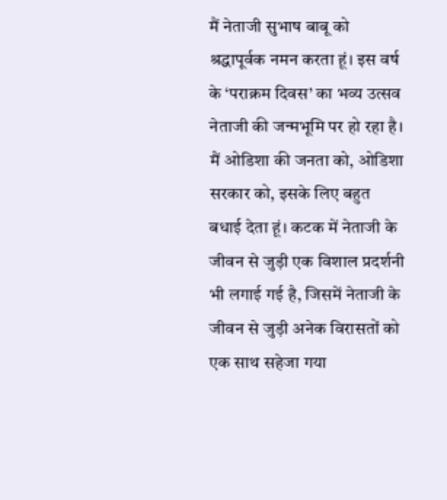मैं नेताजी सुभाष बाबू को श्रद्धापूर्वक नमन करता हूं। इस वर्ष के ‘पराक्रम दिवस’ का भव्य उत्सव नेताजी की जन्मभूमि पर हो रहा है। मैं ओडिशा की जनता को, ओडिशा सरकार को, इसके लिए बहुत बधाई देता हूं। कटक में नेताजी के जीवन से जुड़ी एक विशाल प्रदर्शनी भी लगाई गई है, जिसमें नेताजी के जीवन से जुड़ी अनेक विरासतों को एक साथ सहेजा गया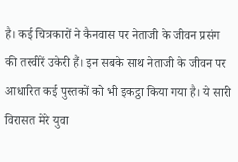है। कई चित्रकारों ने कैनवास पर नेताजी के जीवन प्रसंग की तस्वीरें उकेरी हैं। इन सबके साथ नेताजी के जीवन पर आधारित कई पुस्तकों को भी इकट्ठा किया गया है। ये सारी विरासत मेरे युवा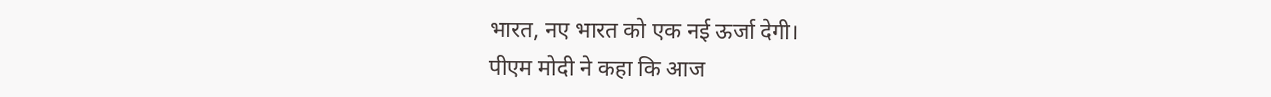भारत, नए भारत को एक नई ऊर्जा देगी।
पीएम मोदी ने कहा कि आज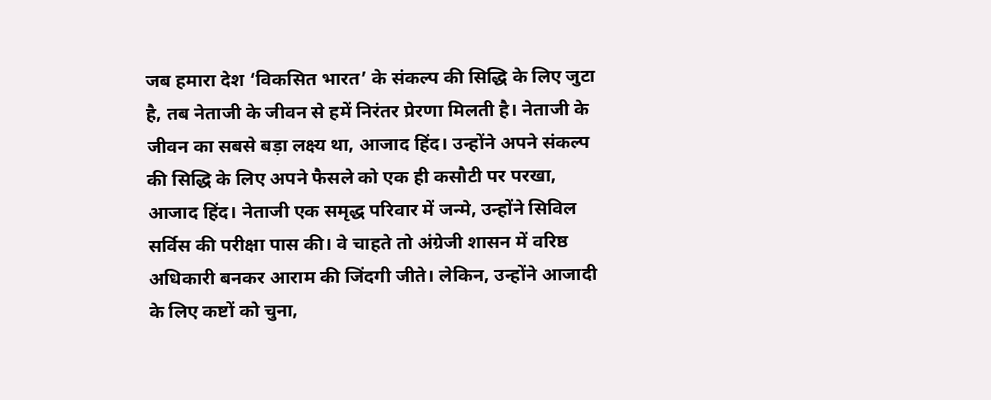जब हमारा देश ‘विकसित भारत’ के संकल्प की सिद्धि के लिए जुटा है, तब नेताजी के जीवन से हमें निरंतर प्रेरणा मिलती है। नेताजी के जीवन का सबसे बड़ा लक्ष्य था, आजाद हिंद। उन्होंने अपने संकल्प की सिद्धि के लिए अपने फैसले को एक ही कसौटी पर परखा, आजाद हिंद। नेताजी एक समृद्ध परिवार में जन्मे, उन्होंने सिविल सर्विस की परीक्षा पास की। वे चाहते तो अंग्रेजी शासन में वरिष्ठ अधिकारी बनकर आराम की जिंदगी जीते। लेकिन, उन्होंने आजादी के लिए कष्टों को चुना,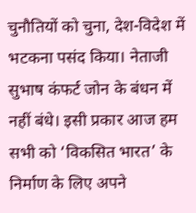चुनौतियों को चुना, देश-विदेश में भटकना पसंद किया। नेताजी सुभाष कंफर्ट जोन के बंधन में नहीं बंधे। इसी प्रकार आज हम सभी को ‘विकसित भारत’ के निर्माण के लिए अपने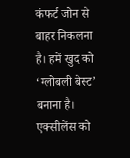कंफर्ट जोन से बाहर निकलना है। हमें खुद को ‘ग्लोबली बेस्ट’ बनाना है। एक्सीलेंस को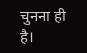चुनना ही है।